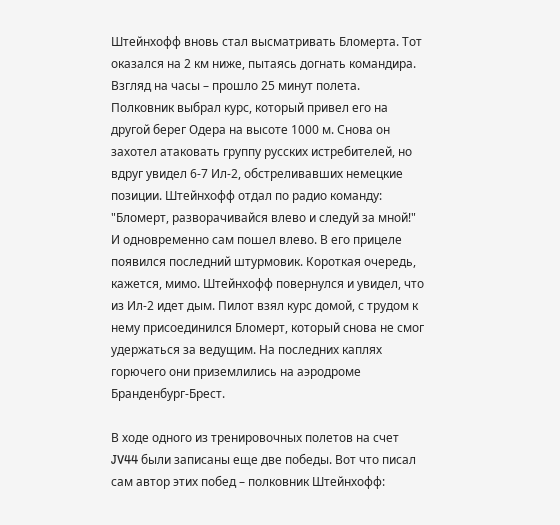Штейнхофф вновь стал высматривать Бломерта. Тот оказался на 2 км ниже, пытаясь догнать командира. Взгляд на часы – прошло 25 минут полета. Полковник выбрал курс, который привел его на другой берег Одера на высоте 1000 м. Снова он захотел атаковать группу русских истребителей, но вдруг увидел 6-7 Ил-2, обстреливавших немецкие позиции. Штейнхофф отдал по радио команду: "Бломерт, разворачивайся влево и следуй за мной!" И одновременно сам пошел влево. В его прицеле появился последний штурмовик. Короткая очередь, кажется, мимо. Штейнхофф повернулся и увидел, что из Ил-2 идет дым. Пилот взял курс домой, с трудом к нему присоединился Бломерт, который снова не смог удержаться за ведущим. На последних каплях горючего они приземлились на аэродроме Бранденбург-Брест.

В ходе одного из тренировочных полетов на счет JV44 были записаны еще две победы. Вот что писал сам автор этих побед – полковник Штейнхофф: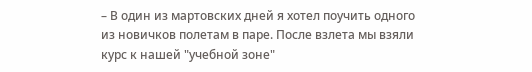– В один из мартовских дней я хотел поучить одного из новичков полетам в паре. После взлета мы взяли курс к нашей "учебной зоне"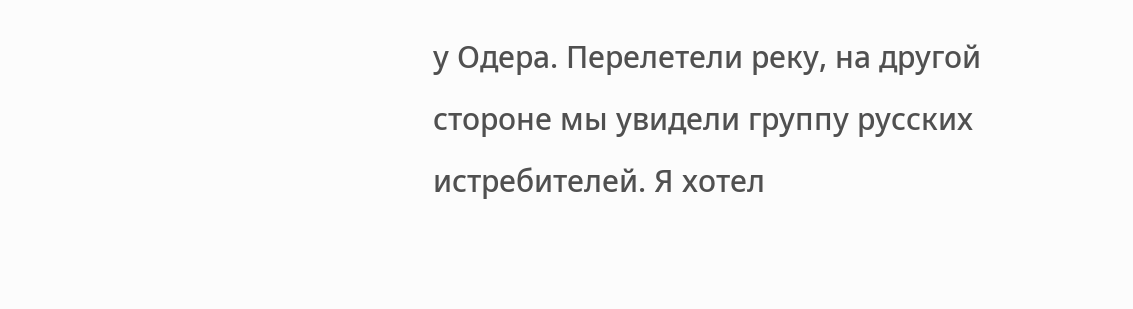у Одера. Перелетели реку, на другой стороне мы увидели группу русских истребителей. Я хотел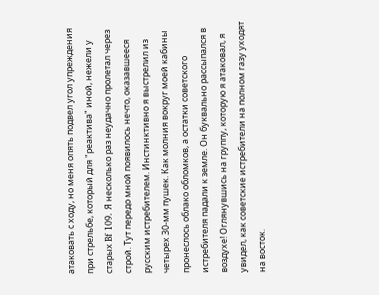атаковать с ходу, но меня опять подвел угол упреждения при стрельбе, который для "реактива" иной, нежели у старых Bf 109. Я несколько раз неудачно пролетал через строй. Тут передо мной появилось нечто, оказавшееся русским истребителем. Инстинктивно я выстрелил из четырех 30-мм пушек. Как молния вокруг моей кабины пронеслось облако обломков, а остатки советского истребителя падали к земле. Он буквально рассыпался в воздухе! Оглянувшись на группу, которую я атаковал, я увидел, как советские истребители на полном газу уходят на восток.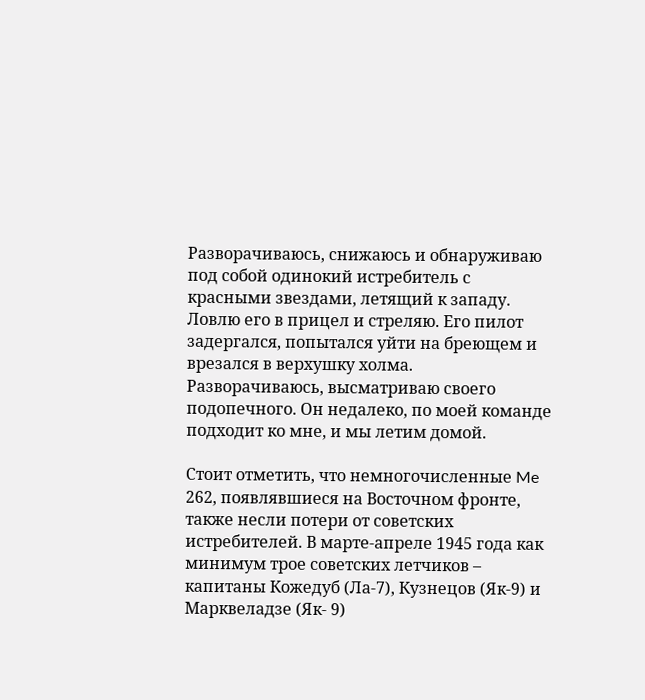Разворачиваюсь, снижаюсь и обнаруживаю под собой одинокий истребитель с красными звездами, летящий к западу. Ловлю его в прицел и стреляю. Его пилот задергался, попытался уйти на бреющем и врезался в верхушку холма. Разворачиваюсь, высматриваю своего подопечного. Он недалеко, по моей команде подходит ко мне, и мы летим домой.

Стоит отметить, что немногочисленные Me 262, появлявшиеся на Восточном фронте, также несли потери от советских истребителей. В марте-апреле 1945 года как минимум трое советских летчиков – капитаны Кожедуб (Ла-7), Кузнецов (Як-9) и Марквеладзе (Як- 9)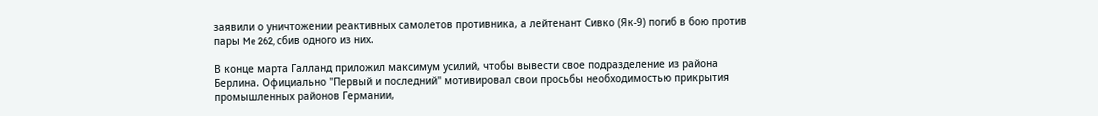заявили о уничтожении реактивных самолетов противника, а лейтенант Сивко (Як-9) погиб в бою против пары Me 262, сбив одного из них.

В конце марта Галланд приложил максимум усилий, чтобы вывести свое подразделение из района Берлина. Официально "Первый и последний" мотивировал свои просьбы необходимостью прикрытия промышленных районов Германии,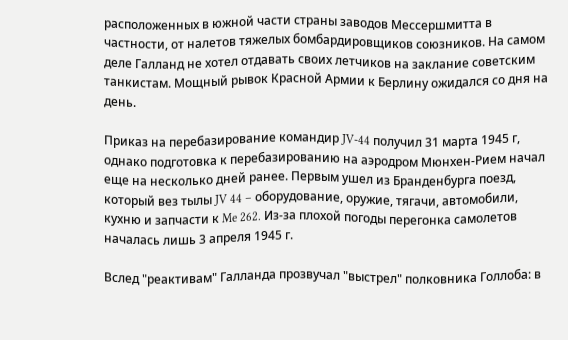расположенных в южной части страны заводов Мессершмитта в частности, от налетов тяжелых бомбардировщиков союзников. На самом деле Галланд не хотел отдавать своих летчиков на заклание советским танкистам. Мощный рывок Красной Армии к Берлину ожидался со дня на день.

Приказ на перебазирование командир JV-44 получил 31 марта 1945 г, однако подготовка к перебазированию на аэродром Мюнхен-Рием начал еще на несколько дней ранее. Первым ушел из Бранденбурга поезд, который вез тылы JV 44 – оборудование, оружие, тягачи, автомобили, кухню и запчасти к Me 262. Из-за плохой погоды перегонка самолетов началась лишь 3 апреля 1945 г.

Вслед "реактивам" Галланда прозвучал "выстрел" полковника Голлоба: в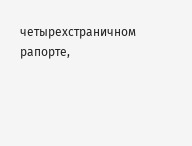четырехстраничном рапорте,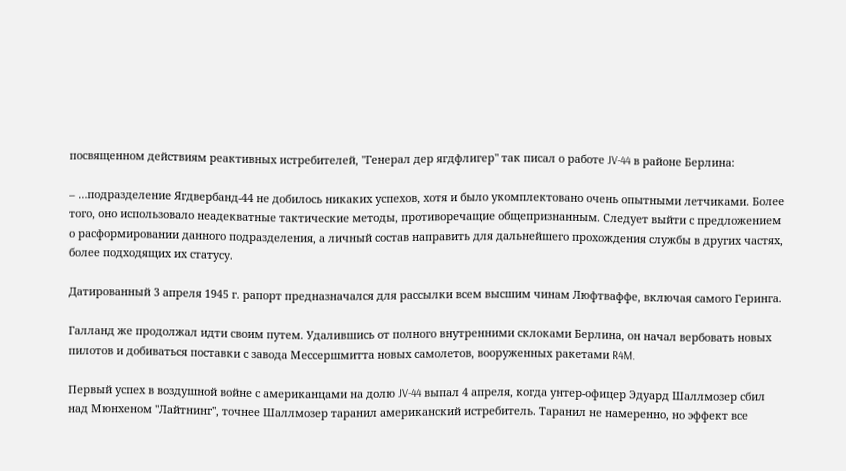посвященном действиям реактивных истребителей, "Генерал дер ягдфлигер" так писал о работе JV-44 в районе Берлина:

– …подразделение Ягдвербанд-44 не добилось никаких успехов, хотя и было укомплектовано очень опытными летчиками. Более того, оно использовало неадекватные тактические методы, противоречащие общепризнанным. Следует выйти с предложением о расформировании данного подразделения, а личный состав направить для дальнейшего прохождения службы в других частях, более подходящих их статусу.

Датированный 3 апреля 1945 г. рапорт предназначался для рассылки всем высшим чинам Люфтваффе, включая самого Геринга.

Галланд же продолжал идти своим путем. Удалившись от полного внутренними склоками Берлина, он начал вербовать новых пилотов и добиваться поставки с завода Мессершмитта новых самолетов, вооруженных ракетами R4M.

Первый успех в воздушной войне с американцами на долю JV-44 выпал 4 апреля, когда унтер-офицер Эдуард Шаллмозер сбил над Мюнхеном "Лайтнинг", точнее Шаллмозер таранил американский истребитель. Таранил не намеренно, но эффект все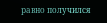равно получился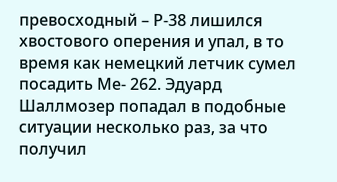превосходный – Р-38 лишился хвостового оперения и упал, в то время как немецкий летчик сумел посадить Ме- 262. Эдуард Шаллмозер попадал в подобные ситуации несколько раз, за что получил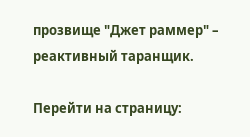прозвище "Джет раммер" – реактивный таранщик.

Перейти на страницу: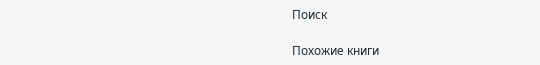Поиск

Похожие книги